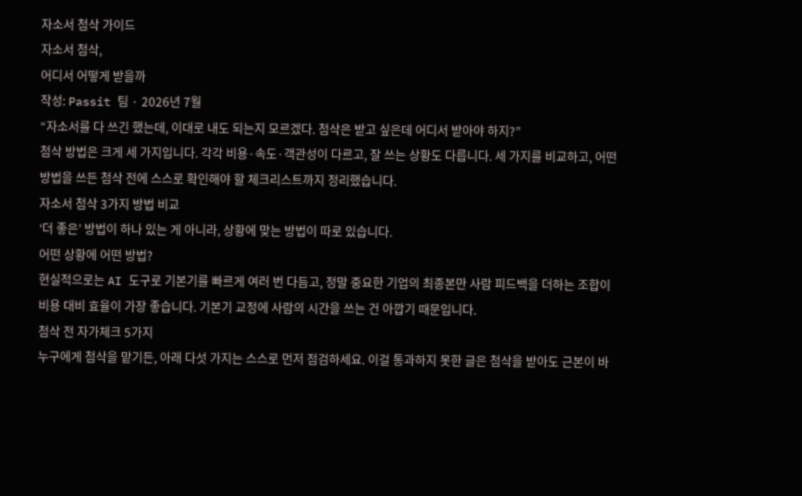자소서 첨삭 가이드
자소서 첨삭,
어디서 어떻게 받을까
작성: Passit 팀 · 2026년 7월
“자소서를 다 쓰긴 했는데, 이대로 내도 되는지 모르겠다. 첨삭은 받고 싶은데 어디서 받아야 하지?”
첨삭 방법은 크게 세 가지입니다. 각각 비용·속도·객관성이 다르고, 잘 쓰는 상황도 다릅니다. 세 가지를 비교하고, 어떤 방법을 쓰든 첨삭 전에 스스로 확인해야 할 체크리스트까지 정리했습니다.
자소서 첨삭 3가지 방법 비교
‘더 좋은’ 방법이 하나 있는 게 아니라, 상황에 맞는 방법이 따로 있습니다.
어떤 상황에 어떤 방법?
현실적으로는 AI 도구로 기본기를 빠르게 여러 번 다듬고, 정말 중요한 기업의 최종본만 사람 피드백을 더하는 조합이 비용 대비 효율이 가장 좋습니다. 기본기 교정에 사람의 시간을 쓰는 건 아깝기 때문입니다.
첨삭 전 자가체크 5가지
누구에게 첨삭을 맡기든, 아래 다섯 가지는 스스로 먼저 점검하세요. 이걸 통과하지 못한 글은 첨삭을 받아도 근본이 바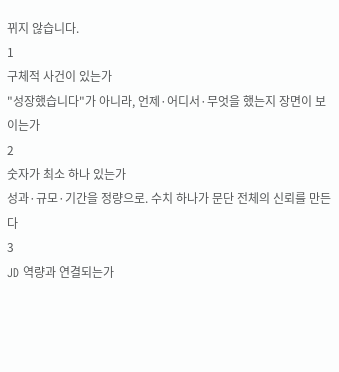뀌지 않습니다.
1
구체적 사건이 있는가
"성장했습니다"가 아니라, 언제·어디서·무엇을 했는지 장면이 보이는가
2
숫자가 최소 하나 있는가
성과·규모·기간을 정량으로. 수치 하나가 문단 전체의 신뢰를 만든다
3
JD 역량과 연결되는가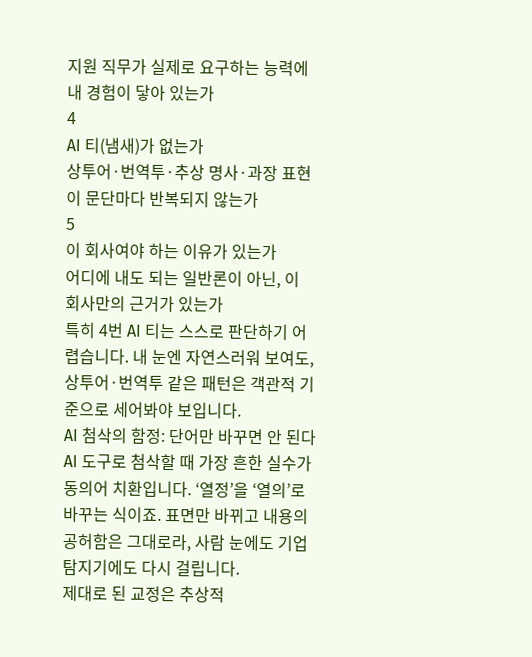지원 직무가 실제로 요구하는 능력에 내 경험이 닿아 있는가
4
AI 티(냄새)가 없는가
상투어·번역투·추상 명사·과장 표현이 문단마다 반복되지 않는가
5
이 회사여야 하는 이유가 있는가
어디에 내도 되는 일반론이 아닌, 이 회사만의 근거가 있는가
특히 4번 AI 티는 스스로 판단하기 어렵습니다. 내 눈엔 자연스러워 보여도, 상투어·번역투 같은 패턴은 객관적 기준으로 세어봐야 보입니다.
AI 첨삭의 함정: 단어만 바꾸면 안 된다
AI 도구로 첨삭할 때 가장 흔한 실수가 동의어 치환입니다. ‘열정’을 ‘열의’로 바꾸는 식이죠. 표면만 바뀌고 내용의 공허함은 그대로라, 사람 눈에도 기업 탐지기에도 다시 걸립니다.
제대로 된 교정은 추상적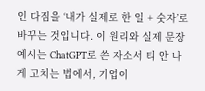인 다짐을 ‘내가 실제로 한 일 + 숫자’로 바꾸는 것입니다. 이 원리와 실제 문장 예시는 ChatGPT로 쓴 자소서 티 안 나게 고치는 법에서, 기업이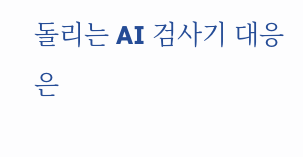돌리는 AI 검사기 대응은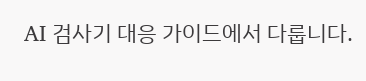AI 검사기 대응 가이드에서 다룹니다.